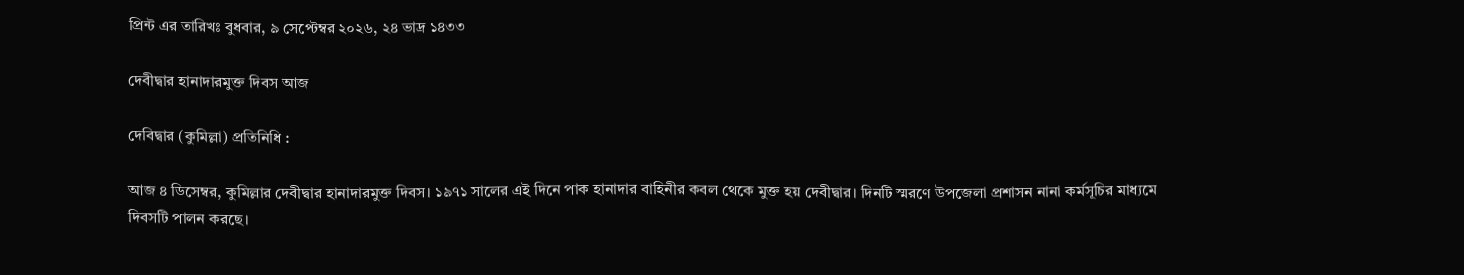প্রিন্ট এর তারিখঃ বুধবার, ৯ সেপ্টেম্বর ২০২৬, ২৪ ভাদ্র ১৪৩৩

দেবীদ্বার হানাদারমুক্ত দিবস আজ

দেবিদ্বার (কুমিল্লা) প্রতিনিধি :

আজ ৪ ডিসেম্বর, কুমিল্লার দেবীদ্বার হানাদারমুক্ত দিবস। ১৯৭১ সালের এই দিনে পাক হানাদার বাহিনীর কবল থেকে মুক্ত হয় দেবীদ্বার। দিনটি স্মরণে উপজেলা প্রশাসন নানা কর্মসূচির মাধ্যমে দিবসটি পালন করছে।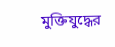মুক্তিযুদ্ধের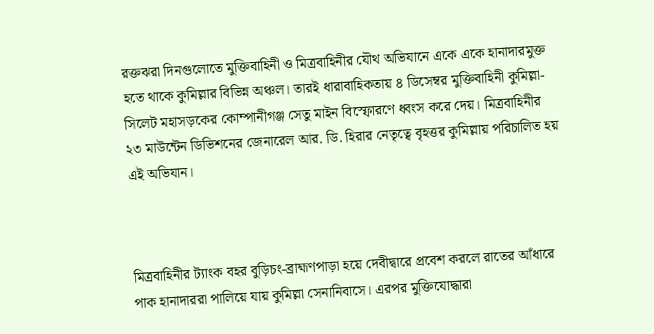রক্তঝরা দিনগুলোতে মুক্তিবাহিনী ও মিত্রবাহিনীর যৌথ অভিযানে একে একে হানাদারমুক্ত হতে থাকে কুমিল্লার বিভিন্ন অঞ্চল। তারই ধারাবাহিকতায় ৪ ডিসেম্বর মুক্তিবাহিনী কুমিল্লা-সিলেট মহাসড়কের কোম্পানীগঞ্জ সেতু মাইন বিস্ফোরণে ধ্বংস করে দেয়। মিত্রবাহিনীর ২৩ মাউন্টেন ডিভিশনের জেনারেল আর. ডি. হিরার নেতৃত্বে বৃহত্তর কুমিল্লায় পরিচালিত হয় এই অভিযান।



মিত্রবাহিনীর ট্যাংক বহর বুড়িচং-ব্রাহ্মণপাড়া হয়ে দেবীদ্বারে প্রবেশ করলে রাতের আঁধারে পাক হানাদাররা পালিয়ে যায় কুমিল্লা সেনানিবাসে। এরপর মুক্তিযোদ্ধারা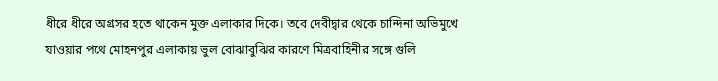ধীরে ধীরে অগ্রসর হতে থাকেন মুক্ত এলাকার দিকে। তবে দেবীদ্বার থেকে চান্দিনা অভিমুখে যাওয়ার পথে মোহনপুর এলাকায় ভুল বোঝাবুঝির কারণে মিত্রবাহিনীর সঙ্গে গুলি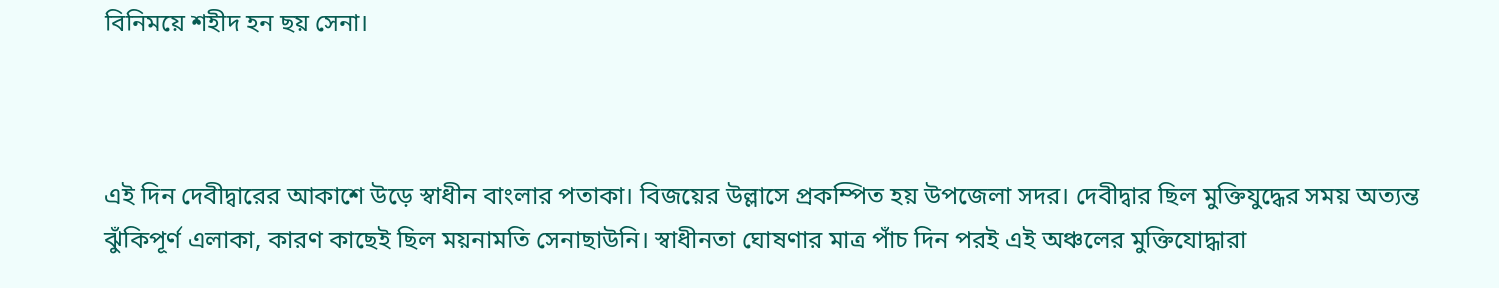বিনিময়ে শহীদ হন ছয় সেনা।



এই দিন দেবীদ্বারের আকাশে উড়ে স্বাধীন বাংলার পতাকা। বিজয়ের উল্লাসে প্রকম্পিত হয় উপজেলা সদর। দেবীদ্বার ছিল মুক্তিযুদ্ধের সময় অত্যন্ত ঝুঁকিপূর্ণ এলাকা, কারণ কাছেই ছিল ময়নামতি সেনাছাউনি। স্বাধীনতা ঘোষণার মাত্র পাঁচ দিন পরই এই অঞ্চলের মুক্তিযোদ্ধারা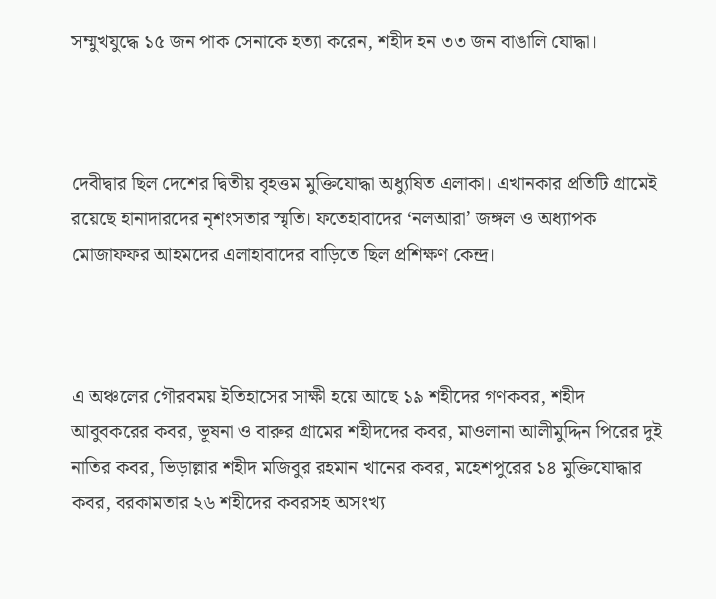সম্মুখযুদ্ধে ১৫ জন পাক সেনাকে হত্যা করেন, শহীদ হন ৩৩ জন বাঙালি যোদ্ধা।



দেবীদ্বার ছিল দেশের দ্বিতীয় বৃহত্তম মুক্তিযোদ্ধা অধ্যুষিত এলাকা। এখানকার প্রতিটি গ্রামেই রয়েছে হানাদারদের নৃশংসতার স্মৃতি। ফতেহাবাদের ‘নলআরা’ জঙ্গল ও অধ্যাপক মোজাফফর আহমদের এলাহাবাদের বাড়িতে ছিল প্রশিক্ষণ কেন্দ্র।



এ অঞ্চলের গৌরবময় ইতিহাসের সাক্ষী হয়ে আছে ১৯ শহীদের গণকবর, শহীদ আবুবকরের কবর, ভূষনা ও বারুর গ্রামের শহীদদের কবর, মাওলানা আলীমুদ্দিন পিরের দুই নাতির কবর, ভিড়াল্লার শহীদ মজিবুর রহমান খানের কবর, মহেশপুরের ১৪ মুক্তিযোদ্ধার কবর, বরকামতার ২৬ শহীদের কবরসহ অসংখ্য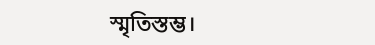স্মৃতিস্তম্ভ।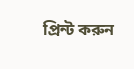প্রিন্ট করুন